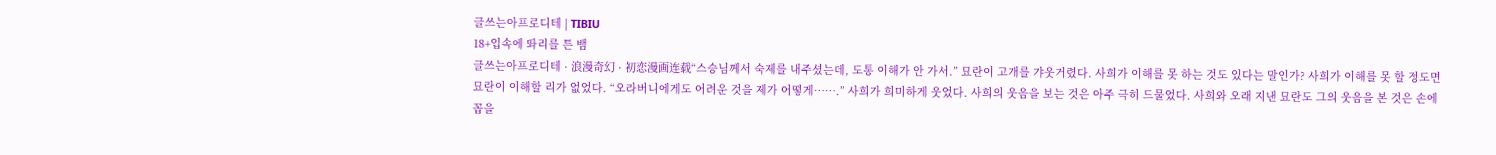글쓰는아프로디테 | TIBIU
18+입속에 똬리를 튼 뱀
글쓰는아프로디테 · 浪漫奇幻 · 初恋漫画连载“스승님께서 숙제를 내주셨는데, 도통 이해가 안 가서.” 묘란이 고개를 갸웃거렸다. 사희가 이해를 못 하는 것도 있다는 말인가? 사희가 이해를 못 할 정도면 묘란이 이해할 리가 없었다. “오라버니에게도 어려운 것을 제가 어떻게…….” 사희가 희미하게 웃었다. 사희의 웃음을 보는 것은 아주 극히 드물었다. 사희와 오래 지낸 묘란도 그의 웃음을 본 것은 손에 꼽을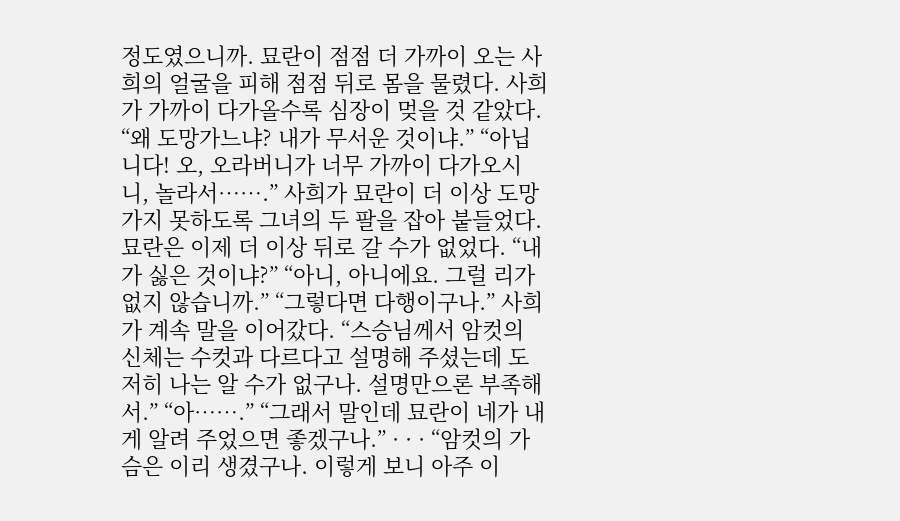정도였으니까. 묘란이 점점 더 가까이 오는 사희의 얼굴을 피해 점점 뒤로 몸을 물렸다. 사희가 가까이 다가올수록 심장이 멎을 것 같았다. “왜 도망가느냐? 내가 무서운 것이냐.” “아닙니다! 오, 오라버니가 너무 가까이 다가오시니, 놀라서…….” 사희가 묘란이 더 이상 도망가지 못하도록 그녀의 두 팔을 잡아 붙들었다. 묘란은 이제 더 이상 뒤로 갈 수가 없었다. “내가 싫은 것이냐?” “아니, 아니에요. 그럴 리가 없지 않습니까.” “그렇다면 다행이구나.” 사희가 계속 말을 이어갔다. “스승님께서 암컷의 신체는 수컷과 다르다고 설명해 주셨는데 도저히 나는 알 수가 없구나. 설명만으론 부족해서.” “아…….” “그래서 말인데 묘란이 네가 내게 알려 주었으면 좋겠구나.” · · · “암컷의 가슴은 이리 생겼구나. 이렇게 보니 아주 이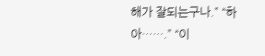해가 잘되는구나.” “하아…….” “이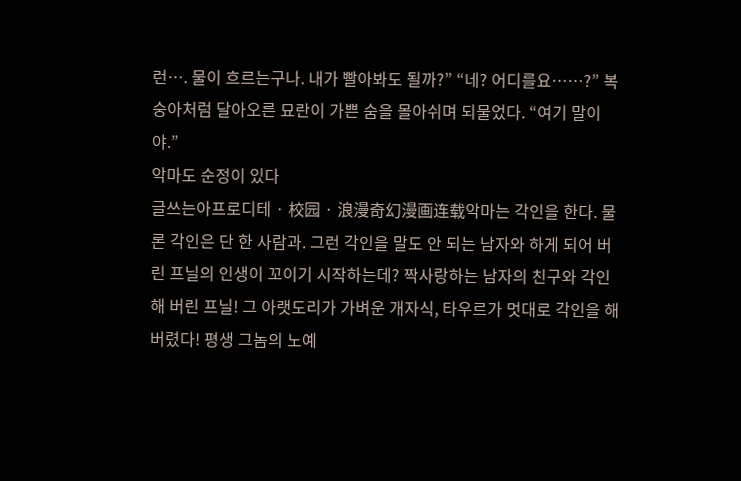런…. 물이 흐르는구나. 내가 빨아봐도 될까?” “네? 어디를요……?” 복숭아처럼 달아오른 묘란이 가쁜 숨을 몰아쉬며 되물었다. “여기 말이야.”
악마도 순정이 있다
글쓰는아프로디테 · 校园 · 浪漫奇幻漫画连载악마는 각인을 한다. 물론 각인은 단 한 사람과. 그런 각인을 말도 안 되는 남자와 하게 되어 버린 프닐의 인생이 꼬이기 시작하는데? 짝사랑하는 남자의 친구와 각인해 버린 프닐! 그 아랫도리가 가벼운 개자식, 타우르가 멋대로 각인을 해 버렸다! 평생 그놈의 노예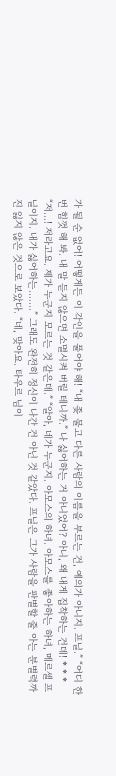가 될 순 없어! 어떻게든 이 각인을 풀어야 해! “내 좆 물고 다른 사람의 이름을 부르는 건, 예의가 아니지. 프닐.” “어디 한번 힘껏 해 봐. 내 말 듣지 않으면 소멸시켜 버릴 테니까.” 나 싫어하는 거 아니었어? 아니, 왜 내게 집착하는 건데! * * * “저…! 저라고요. 제가 누군지 모르는 것 같은데.” “알아, 네가 누군지. 아모스의 하녀. 아모스를 좋아하는 하녀, 메르셀 프닐이지. 내가 싫어하는…….” 그래도 완전히 정신이 나간 건 아닌 것 같았다. 프닐은 그가 사람을 판별할 줄 아는 분별력까진 잃지 않은 것으로 보았다. “네, 맞아요. 타우르 님이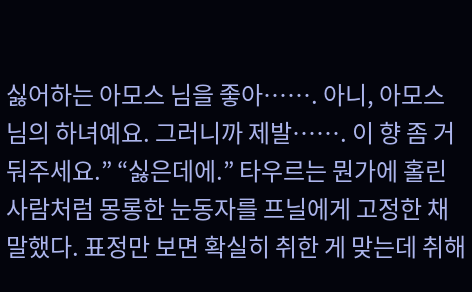싫어하는 아모스 님을 좋아……. 아니, 아모스 님의 하녀예요. 그러니까 제발……. 이 향 좀 거둬주세요.” “싫은데에.” 타우르는 뭔가에 홀린 사람처럼 몽롱한 눈동자를 프닐에게 고정한 채 말했다. 표정만 보면 확실히 취한 게 맞는데 취해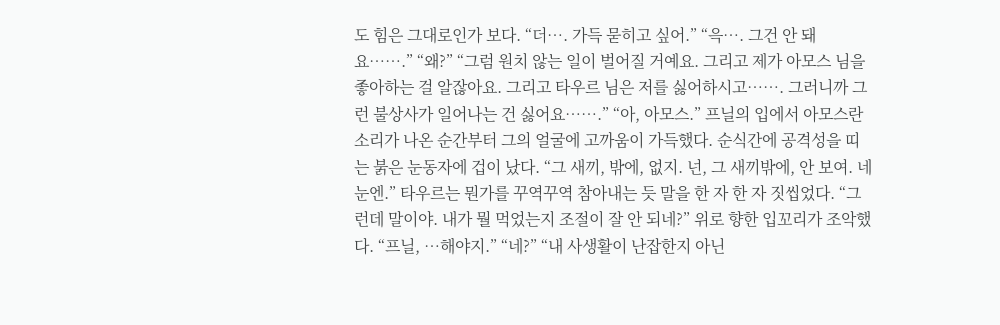도 힘은 그대로인가 보다. “더…. 가득 묻히고 싶어.” “윽…. 그건 안 돼요…….” “왜?” “그럼 원치 않는 일이 벌어질 거예요. 그리고 제가 아모스 님을 좋아하는 걸 알잖아요. 그리고 타우르 님은 저를 싫어하시고……. 그러니까 그런 불상사가 일어나는 건 싫어요…….” “아, 아모스.” 프닐의 입에서 아모스란 소리가 나온 순간부터 그의 얼굴에 고까움이 가득했다. 순식간에 공격성을 띠는 붉은 눈동자에 겁이 났다. “그 새끼, 밖에, 없지. 넌, 그 새끼밖에, 안 보여. 네 눈엔.” 타우르는 뭔가를 꾸역꾸역 참아내는 듯 말을 한 자 한 자 짓씹었다. “그런데 말이야. 내가 뭘 먹었는지 조절이 잘 안 되네?” 위로 향한 입꼬리가 조악했다. “프닐, …해야지.” “네?” “내 사생활이 난잡한지 아닌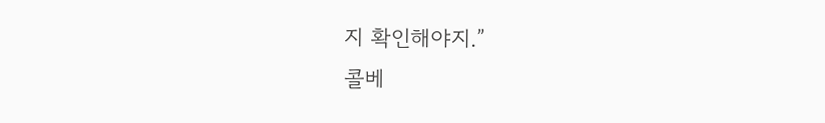지 확인해야지.”
콜베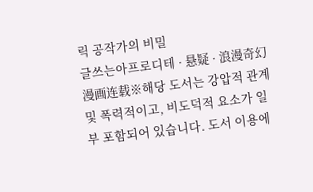릭 공작가의 비밀
글쓰는아프로디테 · 悬疑 · 浪漫奇幻漫画连载※해당 도서는 강압적 관계 및 폭력적이고, 비도덕적 요소가 일부 포함되어 있습니다. 도서 이용에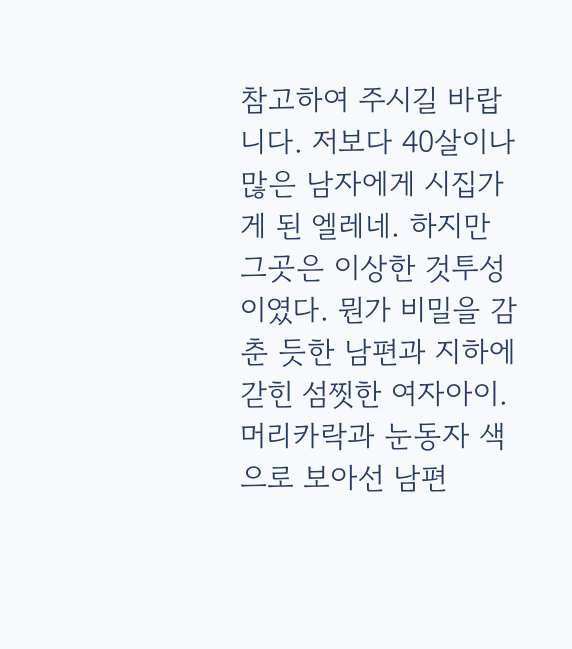참고하여 주시길 바랍니다. 저보다 40살이나 많은 남자에게 시집가게 된 엘레네. 하지만 그곳은 이상한 것투성이였다. 뭔가 비밀을 감춘 듯한 남편과 지하에 갇힌 섬찟한 여자아이. 머리카락과 눈동자 색으로 보아선 남편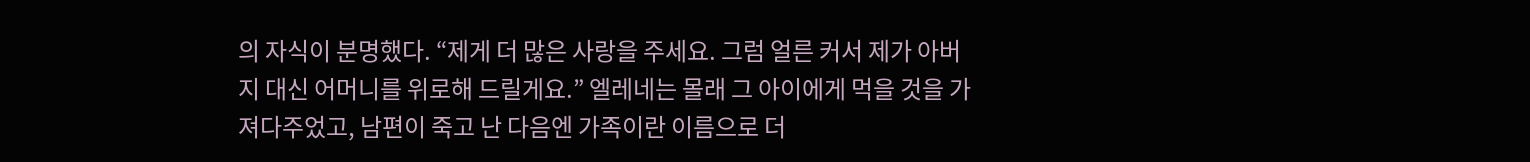의 자식이 분명했다. “제게 더 많은 사랑을 주세요. 그럼 얼른 커서 제가 아버지 대신 어머니를 위로해 드릴게요.” 엘레네는 몰래 그 아이에게 먹을 것을 가져다주었고, 남편이 죽고 난 다음엔 가족이란 이름으로 더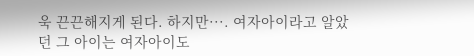욱 끈끈해지게 된다. 하지만···. 여자아이라고 알았던 그 아이는 여자아이도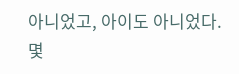아니었고, 아이도 아니었다. 몇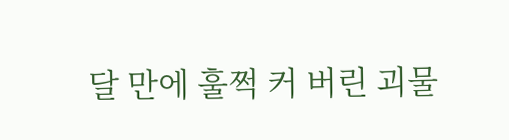달 만에 훌쩍 커 버린 괴물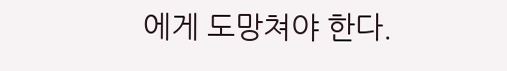에게 도망쳐야 한다.